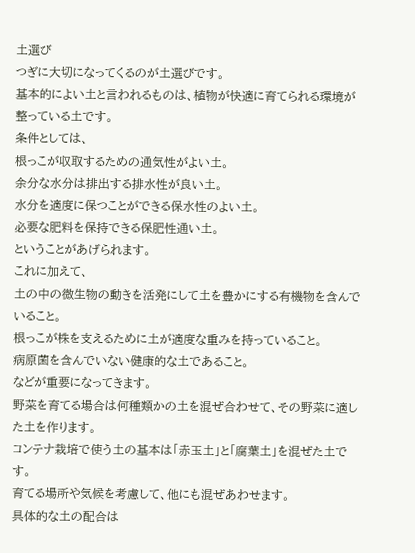土選び
つぎに大切になってくるのが土選びです。
基本的によい土と言われるものは、植物が快適に育てられる環境が整っている土です。
条件としては、
根っこが収取するための通気性がよい土。
余分な水分は排出する排水性が良い土。
水分を適度に保つことができる保水性のよい土。
必要な肥料を保持できる保肥性通い土。
ということがあげられます。
これに加えて、
土の中の微生物の動きを活発にして土を豊かにする有機物を含んでいること。
根っこが株を支えるために土が適度な重みを持っていること。
病原菌を含んでいない健康的な土であること。
などが重要になってきます。
野菜を育てる場合は何種類かの土を混ぜ合わせて、その野菜に適した土を作ります。
コンテナ栽培で使う土の基本は「赤玉土」と「腐葉土」を混ぜた土です。
育てる場所や気候を考慮して、他にも混ぜあわせます。
具体的な土の配合は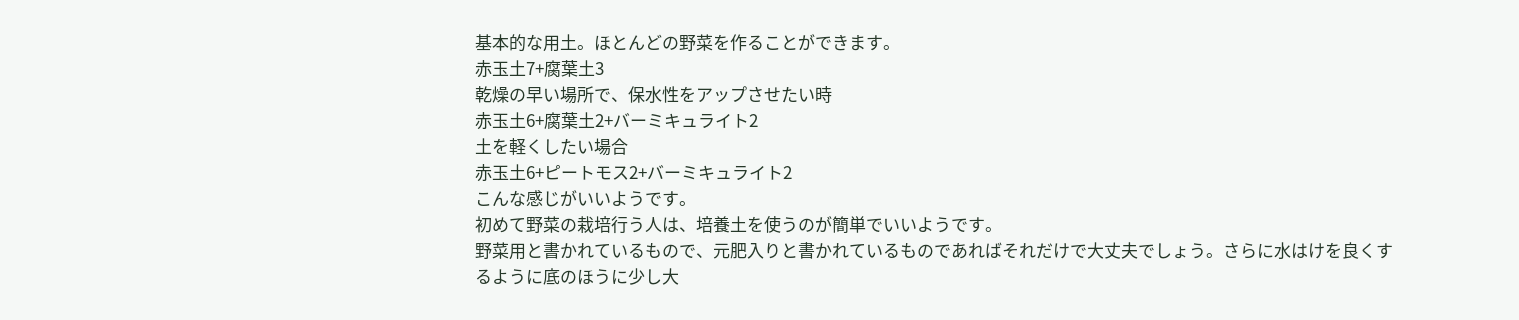基本的な用土。ほとんどの野菜を作ることができます。
赤玉土7+腐葉土3
乾燥の早い場所で、保水性をアップさせたい時
赤玉土6+腐葉土2+バーミキュライト2
土を軽くしたい場合
赤玉土6+ピートモス2+バーミキュライト2
こんな感じがいいようです。
初めて野菜の栽培行う人は、培養土を使うのが簡単でいいようです。
野菜用と書かれているもので、元肥入りと書かれているものであればそれだけで大丈夫でしょう。さらに水はけを良くするように底のほうに少し大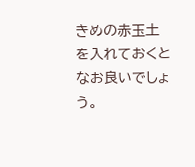きめの赤玉土を入れておくとなお良いでしょう。